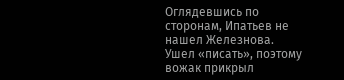Оглядевшись по сторонам, Ипатьев не нашел Железнова. Ушел «писать», поэтому вожак прикрыл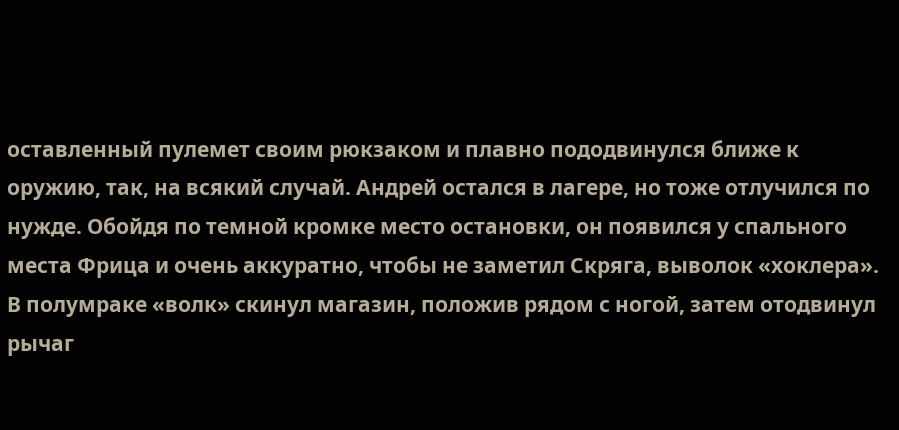оставленный пулемет своим рюкзаком и плавно пододвинулся ближе к оружию, так, на всякий случай. Андрей остался в лагере, но тоже отлучился по нужде. Обойдя по темной кромке место остановки, он появился у спального места Фрица и очень аккуратно, чтобы не заметил Скряга, выволок «хоклера». В полумраке «волк» скинул магазин, положив рядом с ногой, затем отодвинул рычаг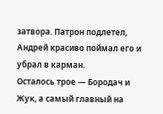затвора. Патрон подлетел, Андрей красиво поймал его и убрал в карман.
Осталось трое — Бородач и Жук, а самый главный на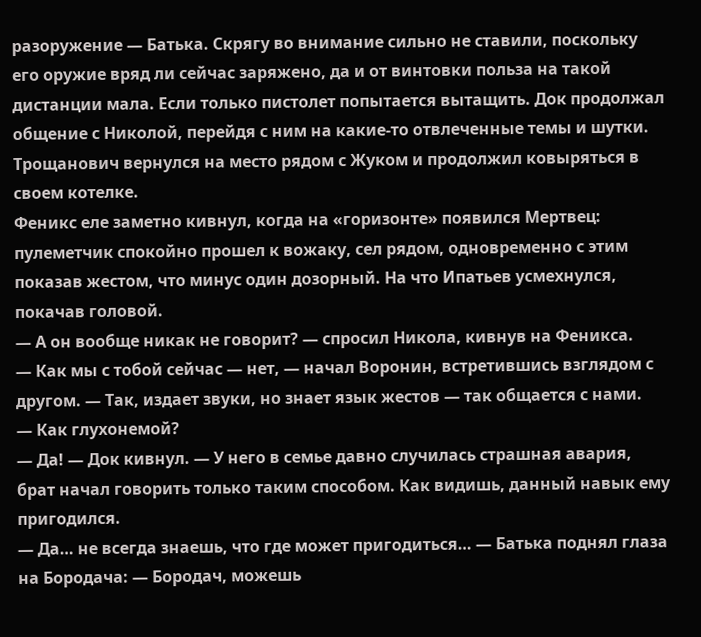разоружение — Батька. Скрягу во внимание сильно не ставили, поскольку его оружие вряд ли сейчас заряжено, да и от винтовки польза на такой дистанции мала. Если только пистолет попытается вытащить. Док продолжал общение с Николой, перейдя с ним на какие-то отвлеченные темы и шутки. Трощанович вернулся на место рядом с Жуком и продолжил ковыряться в своем котелке.
Феникс еле заметно кивнул, когда на «горизонте» появился Мертвец: пулеметчик спокойно прошел к вожаку, сел рядом, одновременно с этим показав жестом, что минус один дозорный. На что Ипатьев усмехнулся, покачав головой.
— А он вообще никак не говорит? — спросил Никола, кивнув на Феникса.
— Как мы с тобой сейчас — нет, — начал Воронин, встретившись взглядом с другом. — Так, издает звуки, но знает язык жестов — так общается с нами.
— Как глухонемой?
— Да! — Док кивнул. — У него в семье давно случилась страшная авария, брат начал говорить только таким способом. Как видишь, данный навык ему пригодился.
— Да… не всегда знаешь, что где может пригодиться… — Батька поднял глаза на Бородача: — Бородач, можешь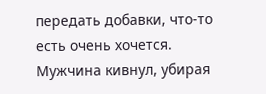передать добавки, что-то есть очень хочется.
Мужчина кивнул, убирая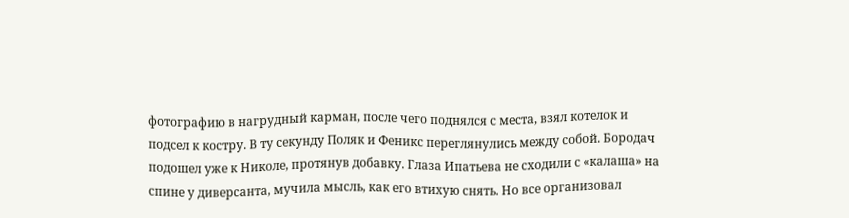фотографию в нагрудный карман, после чего поднялся с места, взял котелок и подсел к костру. В ту секунду Поляк и Феникс переглянулись между собой. Бородач подошел уже к Николе, протянув добавку. Глаза Ипатьева не сходили с «калаша» на спине у диверсанта, мучила мысль, как его втихую снять. Но все организовал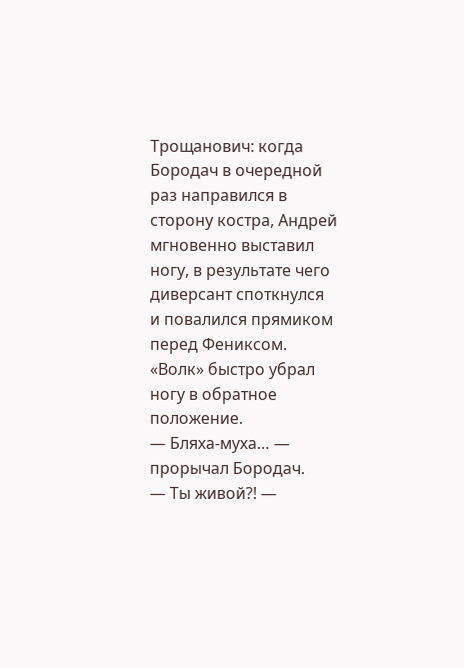Трощанович: когда Бородач в очередной раз направился в сторону костра, Андрей мгновенно выставил ногу, в результате чего диверсант споткнулся и повалился прямиком перед Фениксом. «Волк» быстро убрал ногу в обратное положение.
— Бляха-муха… — прорычал Бородач.
— Ты живой?! —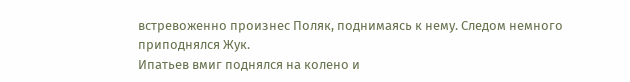встревоженно произнес Поляк, поднимаясь к нему. Следом немного приподнялся Жук.
Ипатьев вмиг поднялся на колено и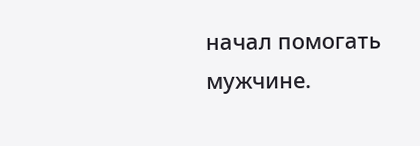начал помогать мужчине.